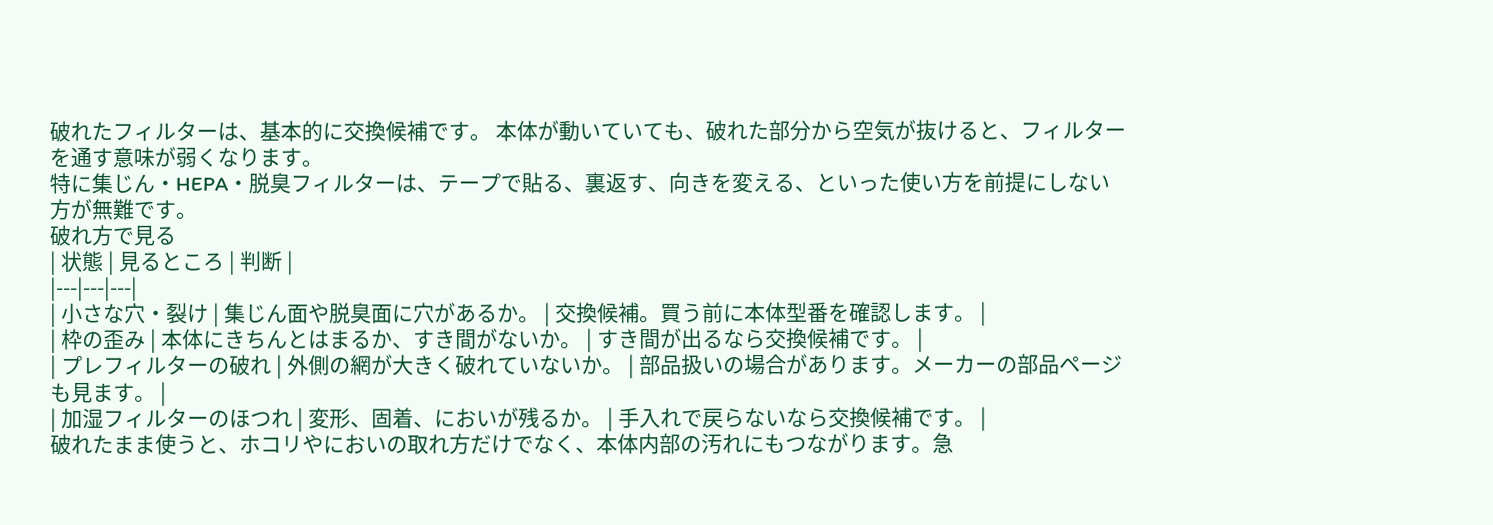破れたフィルターは、基本的に交換候補です。 本体が動いていても、破れた部分から空気が抜けると、フィルターを通す意味が弱くなります。
特に集じん・HEPA・脱臭フィルターは、テープで貼る、裏返す、向きを変える、といった使い方を前提にしない方が無難です。
破れ方で見る
| 状態 | 見るところ | 判断 |
|---|---|---|
| 小さな穴・裂け | 集じん面や脱臭面に穴があるか。 | 交換候補。買う前に本体型番を確認します。 |
| 枠の歪み | 本体にきちんとはまるか、すき間がないか。 | すき間が出るなら交換候補です。 |
| プレフィルターの破れ | 外側の網が大きく破れていないか。 | 部品扱いの場合があります。メーカーの部品ページも見ます。 |
| 加湿フィルターのほつれ | 変形、固着、においが残るか。 | 手入れで戻らないなら交換候補です。 |
破れたまま使うと、ホコリやにおいの取れ方だけでなく、本体内部の汚れにもつながります。急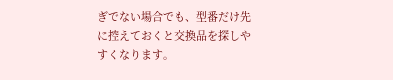ぎでない場合でも、型番だけ先に控えておくと交換品を探しやすくなります。